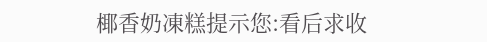椰香奶凍糕提示您:看后求收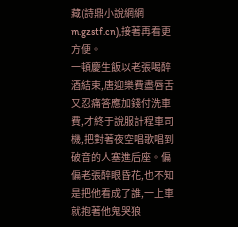藏(詩鼎小說網網m.gzstf.cn),接著再看更方便。
一頓慶生飯以老張喝醉酒結束,唐迎樂費盡唇舌又忍痛答應加錢付洗車費,才終于說服計程車司機,把對著夜空唱歌唱到破音的人塞進后座。偏偏老張醉眼昏花,也不知是把他看成了誰,一上車就抱著他鬼哭狼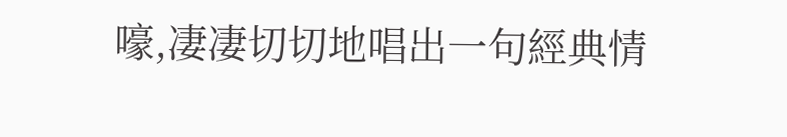嚎,凄凄切切地唱出一句經典情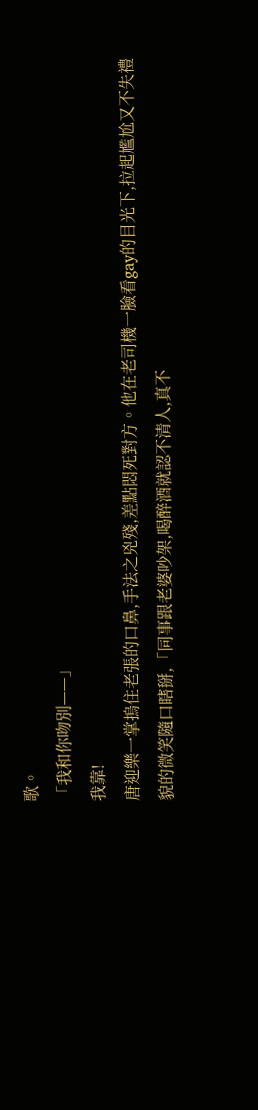歌。
「我和你吻別——」
我靠!
唐迎樂一掌摀住老張的口鼻,手法之兇殘,差點悶死對方。他在老司機一臉看gay的目光下,拉起尷尬又不失禮貌的微笑隨口瞎掰,「同事跟老婆吵架,喝醉酒就認不清人,真不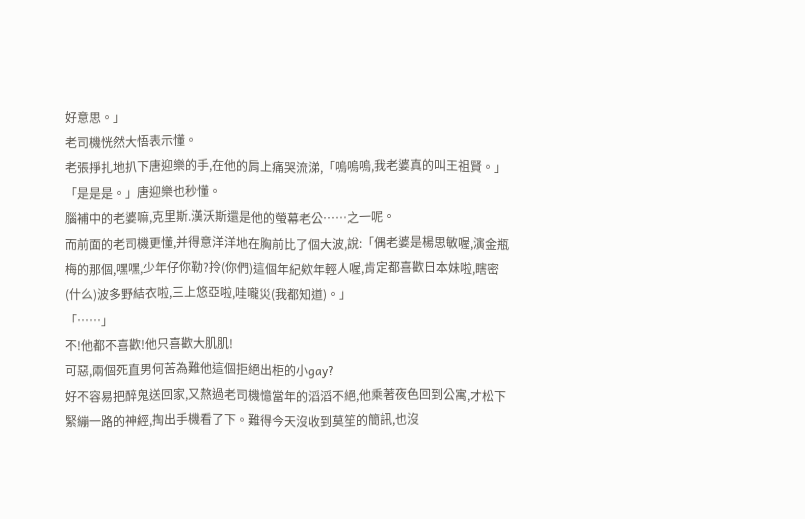好意思。」
老司機恍然大悟表示懂。
老張掙扎地扒下唐迎樂的手,在他的肩上痛哭流涕,「嗚嗚嗚,我老婆真的叫王祖賢。」
「是是是。」唐迎樂也秒懂。
腦補中的老婆嘛,克里斯.漢沃斯還是他的螢幕老公……之一呢。
而前面的老司機更懂,并得意洋洋地在胸前比了個大波,說:「偶老婆是楊思敏喔,演金瓶梅的那個,嘿嘿,少年仔你勒?拎(你們)這個年紀欸年輕人喔,肯定都喜歡日本妹啦,瞎密(什么)波多野結衣啦,三上悠亞啦,哇嚨災(我都知道)。」
「……」
不!他都不喜歡!他只喜歡大肌肌!
可惡,兩個死直男何苦為難他這個拒絕出柜的小gay?
好不容易把醉鬼送回家,又熬過老司機憶當年的滔滔不絕,他乘著夜色回到公寓,才松下緊繃一路的神經,掏出手機看了下。難得今天沒收到莫笙的簡訊,也沒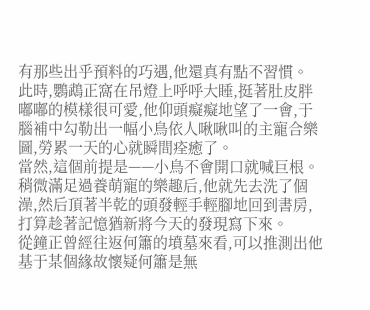有那些出乎預料的巧遇,他還真有點不習慣。
此時,鸚鵡正窩在吊燈上呼呼大睡,挺著肚皮胖嘟嘟的模樣很可愛,他仰頭癡癡地望了一會,于腦補中勾勒出一幅小鳥依人啾啾叫的主寵合樂圖,勞累一天的心就瞬間痊癒了。
當然,這個前提是——小鳥不會開口就喊巨根。
稍微滿足過養萌寵的樂趣后,他就先去洗了個澡,然后頂著半乾的頭發輕手輕腳地回到書房,打算趁著記憶猶新將今天的發現寫下來。
從鐘正曾經往返何簫的墳墓來看,可以推測出他基于某個緣故懷疑何簫是無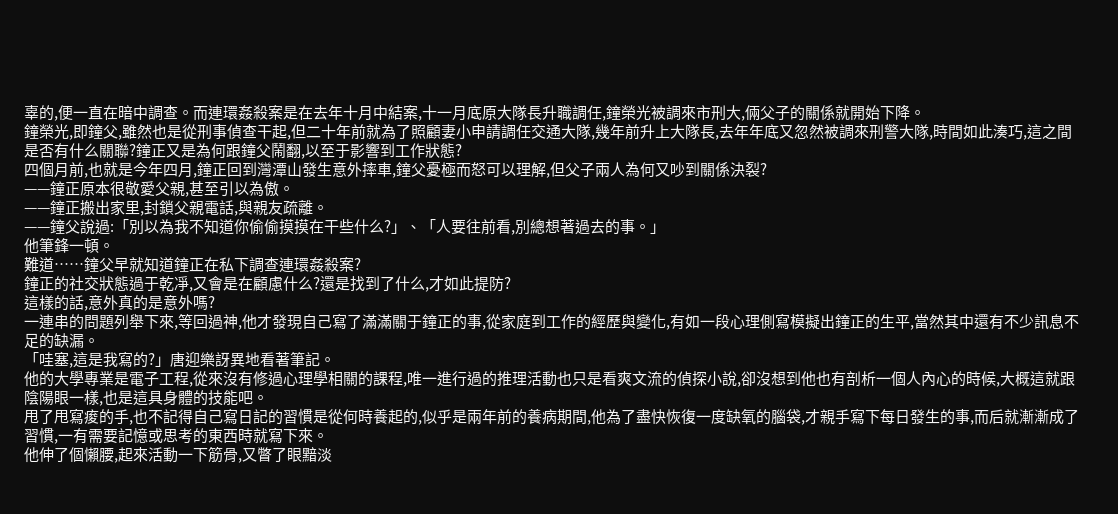辜的,便一直在暗中調查。而連環姦殺案是在去年十月中結案,十一月底原大隊長升職調任,鐘榮光被調來市刑大,倆父子的關係就開始下降。
鐘榮光,即鐘父,雖然也是從刑事偵查干起,但二十年前就為了照顧妻小申請調任交通大隊,幾年前升上大隊長,去年年底又忽然被調來刑警大隊,時間如此湊巧,這之間是否有什么關聯?鐘正又是為何跟鐘父鬧翻,以至于影響到工作狀態?
四個月前,也就是今年四月,鐘正回到灣潭山發生意外摔車,鐘父憂極而怒可以理解,但父子兩人為何又吵到關係決裂?
——鐘正原本很敬愛父親,甚至引以為傲。
——鐘正搬出家里,封鎖父親電話,與親友疏離。
——鐘父說過:「別以為我不知道你偷偷摸摸在干些什么?」、「人要往前看,別總想著過去的事。」
他筆鋒一頓。
難道……鐘父早就知道鐘正在私下調查連環姦殺案?
鐘正的社交狀態過于乾凈,又會是在顧慮什么?還是找到了什么,才如此提防?
這樣的話,意外真的是意外嗎?
一連串的問題列舉下來,等回過神,他才發現自己寫了滿滿關于鐘正的事,從家庭到工作的經歷與變化,有如一段心理側寫模擬出鐘正的生平,當然其中還有不少訊息不足的缺漏。
「哇塞,這是我寫的?」唐迎樂訝異地看著筆記。
他的大學專業是電子工程,從來沒有修過心理學相關的課程,唯一進行過的推理活動也只是看爽文流的偵探小說,卻沒想到他也有剖析一個人內心的時候,大概這就跟陰陽眼一樣,也是這具身體的技能吧。
甩了甩寫痠的手,也不記得自己寫日記的習慣是從何時養起的,似乎是兩年前的養病期間,他為了盡快恢復一度缺氧的腦袋,才親手寫下每日發生的事,而后就漸漸成了習慣,一有需要記憶或思考的東西時就寫下來。
他伸了個懶腰,起來活動一下筋骨,又瞥了眼黯淡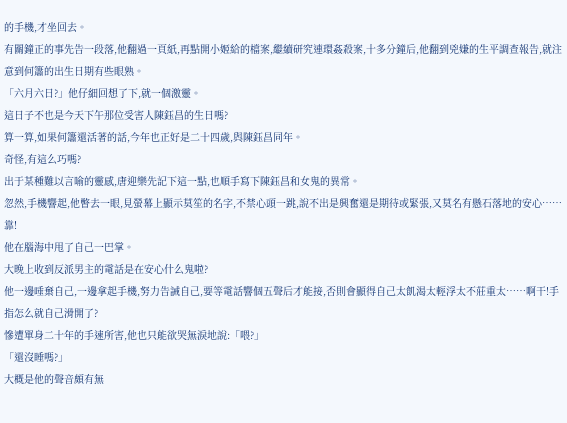的手機,才坐回去。
有關鐘正的事先告一段落,他翻過一頁紙,再點開小姬給的檔案,繼續研究連環姦殺案,十多分鐘后,他翻到兇嫌的生平調查報告,就注意到何簫的出生日期有些眼熟。
「六月六日?」他仔細回想了下,就一個激靈。
這日子不也是今天下午那位受害人陳鈺昌的生日嗎?
算一算,如果何簫還活著的話,今年也正好是二十四歲,與陳鈺昌同年。
奇怪,有這么巧嗎?
出于某種難以言喻的靈感,唐迎樂先記下這一點,也順手寫下陳鈺昌和女鬼的異常。
忽然,手機響起,他瞥去一眼,見螢幕上顯示莫笙的名字,不禁心頭一跳,說不出是興奮還是期待或緊張,又莫名有懸石落地的安心……
靠!
他在腦海中甩了自己一巴掌。
大晚上收到反派男主的電話是在安心什么鬼啦?
他一邊唾棄自己,一邊拿起手機,努力告誡自己,要等電話響個五聲后才能接,否則會顯得自己太飢渴太輕浮太不莊重太……啊干!手指怎么就自己滑開了?
慘遭單身二十年的手速所害,他也只能欲哭無淚地說:「喂?」
「還沒睡嗎?」
大概是他的聲音頗有無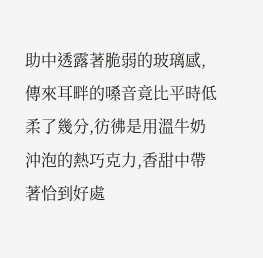助中透露著脆弱的玻璃感,傳來耳畔的嗓音竟比平時低柔了幾分,彷彿是用溫牛奶沖泡的熱巧克力,香甜中帶著恰到好處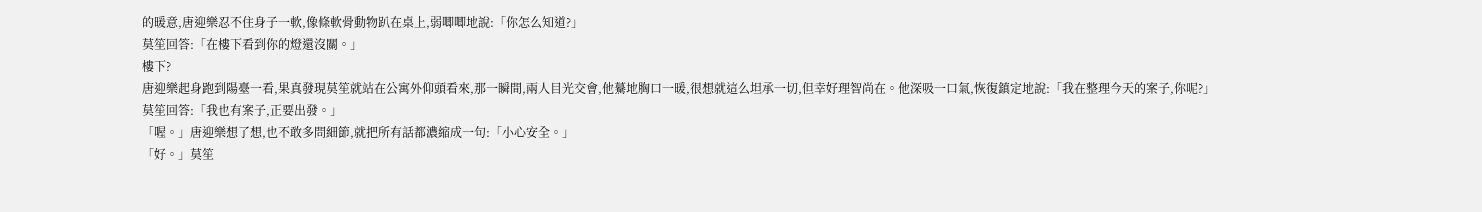的暖意,唐迎樂忍不住身子一軟,像條軟骨動物趴在桌上,弱唧唧地說:「你怎么知道?」
莫笙回答:「在樓下看到你的燈還沒關。」
樓下?
唐迎樂起身跑到陽臺一看,果真發現莫笙就站在公寓外仰頭看來,那一瞬間,兩人目光交會,他驀地胸口一暖,很想就這么坦承一切,但幸好理智尚在。他深吸一口氣,恢復鎮定地說:「我在整理今天的案子,你呢?」
莫笙回答:「我也有案子,正要出發。」
「喔。」唐迎樂想了想,也不敢多問細節,就把所有話都濃縮成一句:「小心安全。」
「好。」莫笙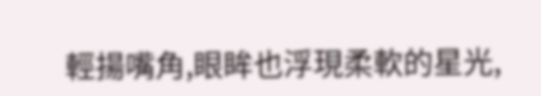輕揚嘴角,眼眸也浮現柔軟的星光,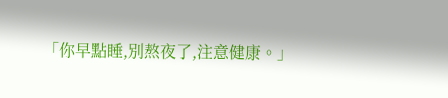「你早點睡,別熬夜了,注意健康。」